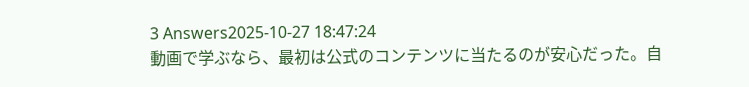3 Answers2025-10-27 18:47:24
動画で学ぶなら、最初は公式のコンテンツに当たるのが安心だった。自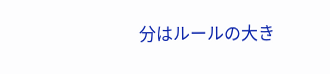分はルールの大き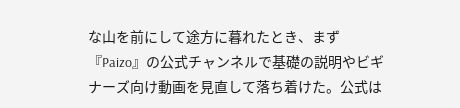な山を前にして途方に暮れたとき、まず『Paizo』の公式チャンネルで基礎の説明やビギナーズ向け動画を見直して落ち着けた。公式は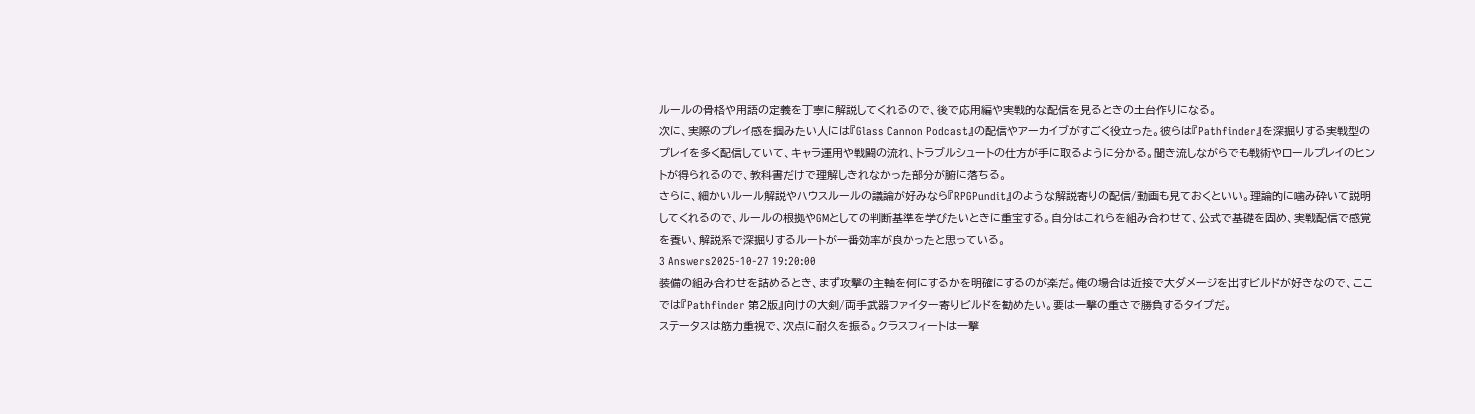ルールの骨格や用語の定義を丁寧に解説してくれるので、後で応用編や実戦的な配信を見るときの土台作りになる。
次に、実際のプレイ感を掴みたい人には『Glass Cannon Podcast』の配信やアーカイブがすごく役立った。彼らは『Pathfinder』を深掘りする実戦型のプレイを多く配信していて、キャラ運用や戦闘の流れ、トラブルシュートの仕方が手に取るように分かる。聞き流しながらでも戦術やロールプレイのヒントが得られるので、教科書だけで理解しきれなかった部分が腑に落ちる。
さらに、細かいルール解説やハウスルールの議論が好みなら『RPGPundit』のような解説寄りの配信/動画も見ておくといい。理論的に噛み砕いて説明してくれるので、ルールの根拠やGMとしての判断基準を学びたいときに重宝する。自分はこれらを組み合わせて、公式で基礎を固め、実戦配信で感覚を養い、解説系で深掘りするルートが一番効率が良かったと思っている。
3 Answers2025-10-27 19:20:00
装備の組み合わせを詰めるとき、まず攻撃の主軸を何にするかを明確にするのが楽だ。俺の場合は近接で大ダメージを出すビルドが好きなので、ここでは『Pathfinder 第2版』向けの大剣/両手武器ファイター寄りビルドを勧めたい。要は一撃の重さで勝負するタイプだ。
ステータスは筋力重視で、次点に耐久を振る。クラスフィートは一撃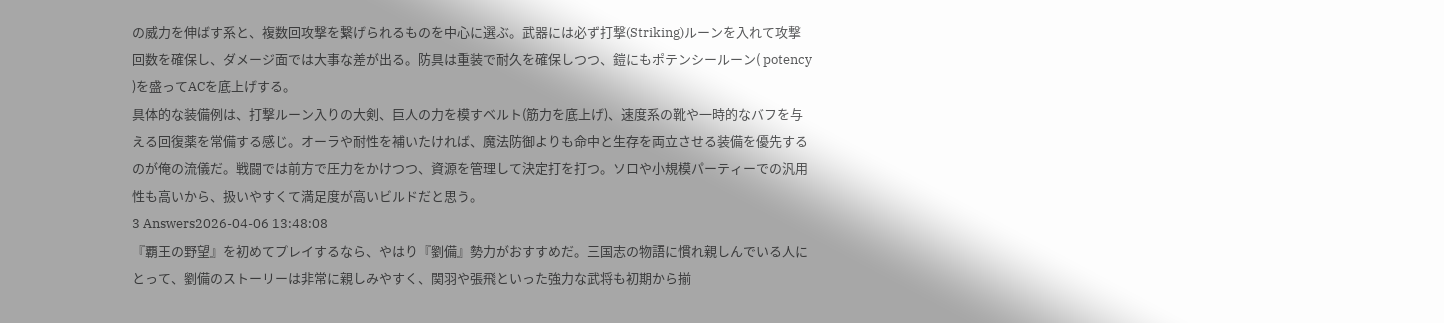の威力を伸ばす系と、複数回攻撃を繋げられるものを中心に選ぶ。武器には必ず打撃(Striking)ルーンを入れて攻撃回数を確保し、ダメージ面では大事な差が出る。防具は重装で耐久を確保しつつ、鎧にもポテンシールーン( potency )を盛ってACを底上げする。
具体的な装備例は、打撃ルーン入りの大剣、巨人の力を模すベルト(筋力を底上げ)、速度系の靴や一時的なバフを与える回復薬を常備する感じ。オーラや耐性を補いたければ、魔法防御よりも命中と生存を両立させる装備を優先するのが俺の流儀だ。戦闘では前方で圧力をかけつつ、資源を管理して決定打を打つ。ソロや小規模パーティーでの汎用性も高いから、扱いやすくて満足度が高いビルドだと思う。
3 Answers2026-04-06 13:48:08
『覇王の野望』を初めてプレイするなら、やはり『劉備』勢力がおすすめだ。三国志の物語に慣れ親しんでいる人にとって、劉備のストーリーは非常に親しみやすく、関羽や張飛といった強力な武将も初期から揃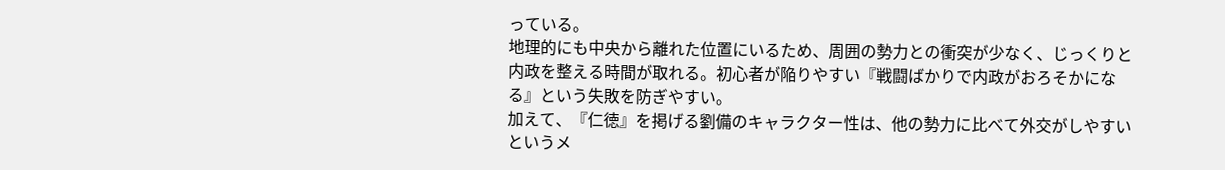っている。
地理的にも中央から離れた位置にいるため、周囲の勢力との衝突が少なく、じっくりと内政を整える時間が取れる。初心者が陥りやすい『戦闘ばかりで内政がおろそかになる』という失敗を防ぎやすい。
加えて、『仁徳』を掲げる劉備のキャラクター性は、他の勢力に比べて外交がしやすいというメ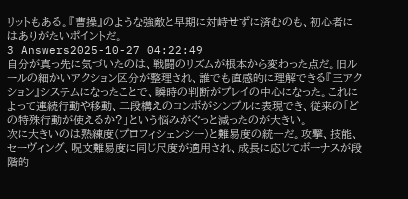リットもある。『曹操』のような強敵と早期に対峙せずに済むのも、初心者にはありがたいポイントだ。
3 Answers2025-10-27 04:22:49
自分が真っ先に気づいたのは、戦闘のリズムが根本から変わった点だ。旧ルールの細かいアクション区分が整理され、誰でも直感的に理解できる『三アクション』システムになったことで、瞬時の判断がプレイの中心になった。これによって連続行動や移動、二段構えのコンボがシンプルに表現でき、従来の「どの特殊行動が使えるか?」という悩みがぐっと減ったのが大きい。
次に大きいのは熟練度(プロフィシェンシー)と難易度の統一だ。攻撃、技能、セーヴィング、呪文難易度に同じ尺度が適用され、成長に応じてボーナスが段階的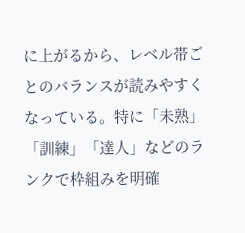に上がるから、レベル帯ごとのバランスが読みやすくなっている。特に「未熟」「訓練」「達人」などのランクで枠組みを明確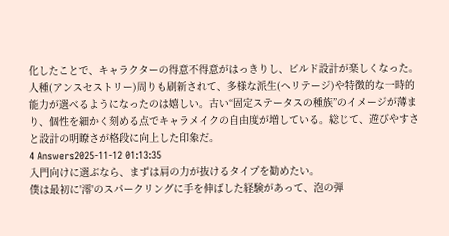化したことで、キャラクターの得意不得意がはっきりし、ビルド設計が楽しくなった。
人種(アンスセストリー)周りも刷新されて、多様な派生(ヘリテージ)や特徴的な一時的能力が選べるようになったのは嬉しい。古い“固定ステータスの種族”のイメージが薄まり、個性を細かく刻める点でキャラメイクの自由度が増している。総じて、遊びやすさと設計の明瞭さが格段に向上した印象だ。
4 Answers2025-11-12 01:13:35
入門向けに選ぶなら、まずは肩の力が抜けるタイプを勧めたい。
僕は最初に'澪'のスパークリングに手を伸ばした経験があって、泡の弾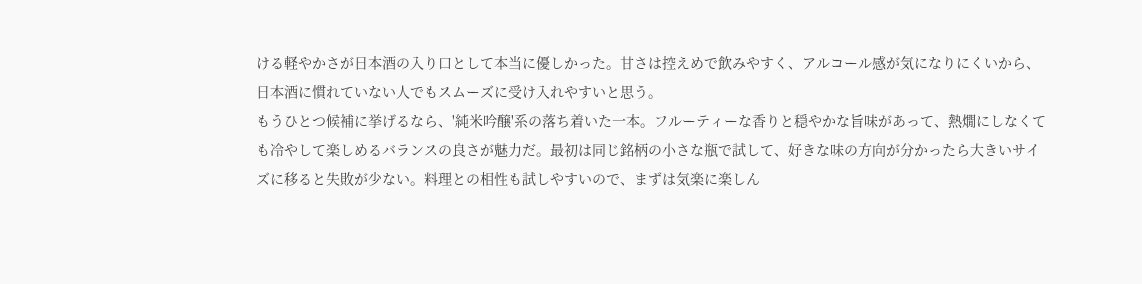ける軽やかさが日本酒の入り口として本当に優しかった。甘さは控えめで飲みやすく、アルコール感が気になりにくいから、日本酒に慣れていない人でもスムーズに受け入れやすいと思う。
もうひとつ候補に挙げるなら、'純米吟醸'系の落ち着いた一本。フルーティーな香りと穏やかな旨味があって、熱燗にしなくても冷やして楽しめるバランスの良さが魅力だ。最初は同じ銘柄の小さな瓶で試して、好きな味の方向が分かったら大きいサイズに移ると失敗が少ない。料理との相性も試しやすいので、まずは気楽に楽しん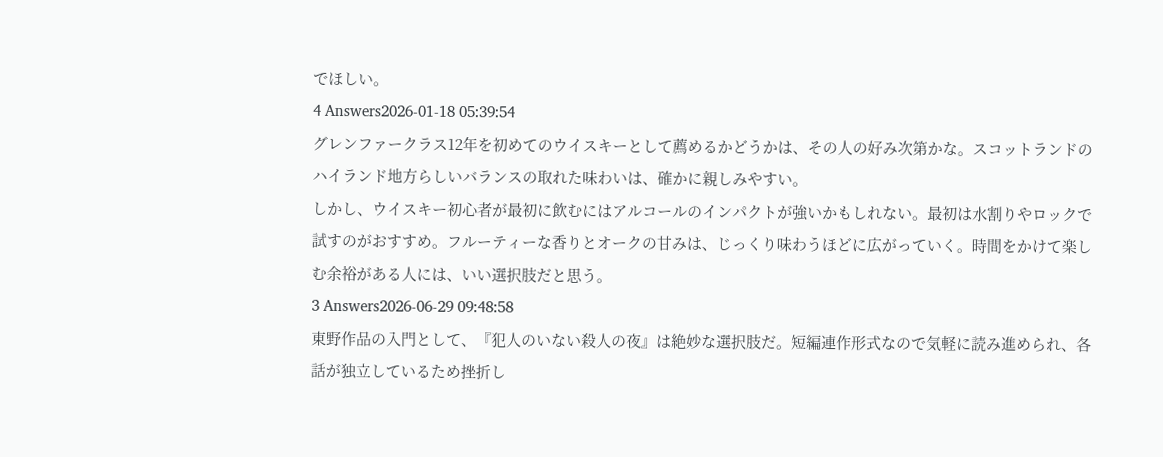でほしい。
4 Answers2026-01-18 05:39:54
グレンファークラス12年を初めてのウイスキーとして薦めるかどうかは、その人の好み次第かな。スコットランドのハイランド地方らしいバランスの取れた味わいは、確かに親しみやすい。
しかし、ウイスキー初心者が最初に飲むにはアルコールのインパクトが強いかもしれない。最初は水割りやロックで試すのがおすすめ。フルーティーな香りとオークの甘みは、じっくり味わうほどに広がっていく。時間をかけて楽しむ余裕がある人には、いい選択肢だと思う。
3 Answers2026-06-29 09:48:58
東野作品の入門として、『犯人のいない殺人の夜』は絶妙な選択肢だ。短編連作形式なので気軽に読み進められ、各話が独立しているため挫折し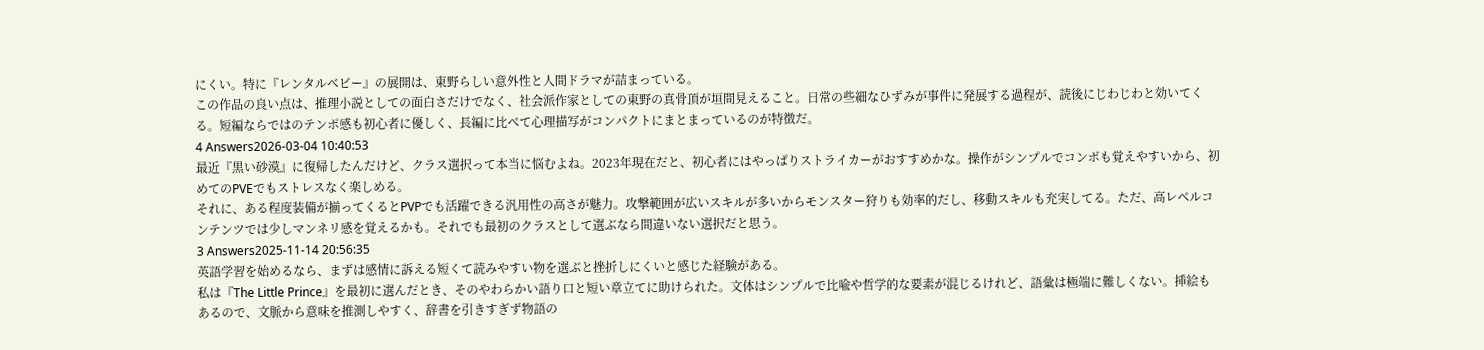にくい。特に『レンタルベビー』の展開は、東野らしい意外性と人間ドラマが詰まっている。
この作品の良い点は、推理小説としての面白さだけでなく、社会派作家としての東野の真骨頂が垣間見えること。日常の些細なひずみが事件に発展する過程が、読後にじわじわと効いてくる。短編ならではのテンポ感も初心者に優しく、長編に比べて心理描写がコンパクトにまとまっているのが特徴だ。
4 Answers2026-03-04 10:40:53
最近『黒い砂漠』に復帰したんだけど、クラス選択って本当に悩むよね。2023年現在だと、初心者にはやっぱりストライカーがおすすめかな。操作がシンプルでコンボも覚えやすいから、初めてのPVEでもストレスなく楽しめる。
それに、ある程度装備が揃ってくるとPVPでも活躍できる汎用性の高さが魅力。攻撃範囲が広いスキルが多いからモンスター狩りも効率的だし、移動スキルも充実してる。ただ、高レベルコンテンツでは少しマンネリ感を覚えるかも。それでも最初のクラスとして選ぶなら間違いない選択だと思う。
3 Answers2025-11-14 20:56:35
英語学習を始めるなら、まずは感情に訴える短くて読みやすい物を選ぶと挫折しにくいと感じた経験がある。
私は『The Little Prince』を最初に選んだとき、そのやわらかい語り口と短い章立てに助けられた。文体はシンプルで比喩や哲学的な要素が混じるけれど、語彙は極端に難しくない。挿絵もあるので、文脈から意味を推測しやすく、辞書を引きすぎず物語の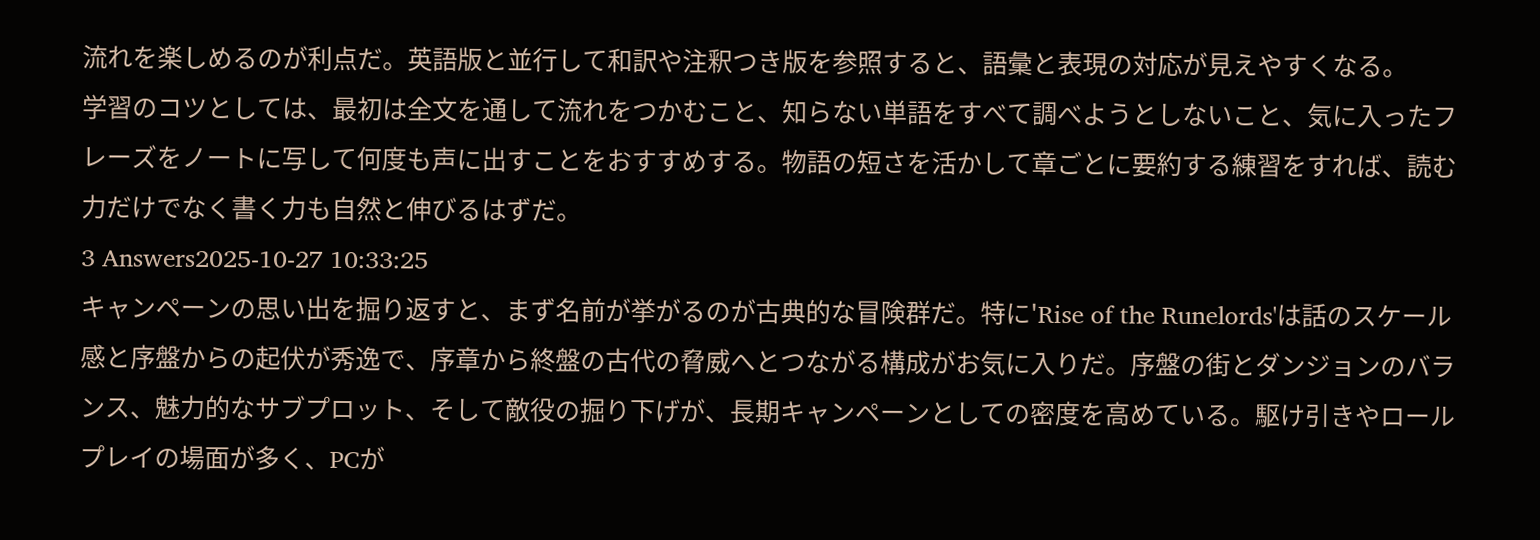流れを楽しめるのが利点だ。英語版と並行して和訳や注釈つき版を参照すると、語彙と表現の対応が見えやすくなる。
学習のコツとしては、最初は全文を通して流れをつかむこと、知らない単語をすべて調べようとしないこと、気に入ったフレーズをノートに写して何度も声に出すことをおすすめする。物語の短さを活かして章ごとに要約する練習をすれば、読む力だけでなく書く力も自然と伸びるはずだ。
3 Answers2025-10-27 10:33:25
キャンペーンの思い出を掘り返すと、まず名前が挙がるのが古典的な冒険群だ。特に'Rise of the Runelords'は話のスケール感と序盤からの起伏が秀逸で、序章から終盤の古代の脅威へとつながる構成がお気に入りだ。序盤の街とダンジョンのバランス、魅力的なサブプロット、そして敵役の掘り下げが、長期キャンペーンとしての密度を高めている。駆け引きやロールプレイの場面が多く、PCが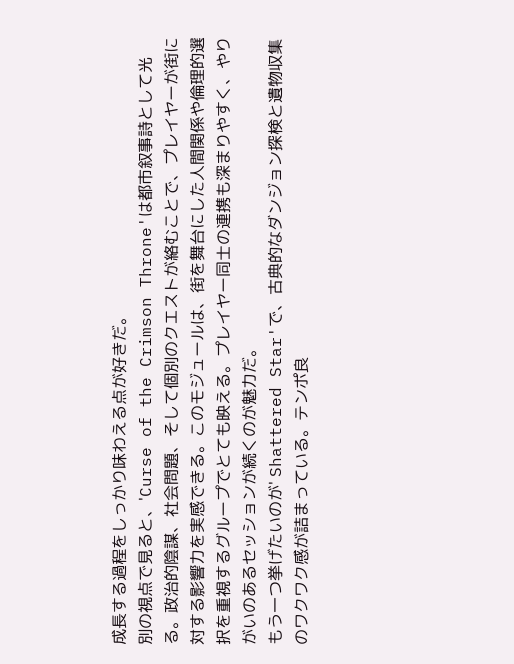成長する過程をしっかり味わえる点が好きだ。
別の視点で見ると、'Curse of the Crimson Throne'は都市叙事詩として光る。政治的陰謀、社会問題、そして個別のクエストが絡むことで、プレイヤーが街に対する影響力を実感できる。このモジュールは、街を舞台にした人間関係や倫理的選択を重視するグループでとても映える。プレイヤー同士の連携も深まりやすく、やりがいのあるセッションが続くのが魅力だ。
もう一つ挙げたいのが' Shattered Star'で、古典的なダンジョン探検と遺物収集のワクワク感が詰まっている。テンポ良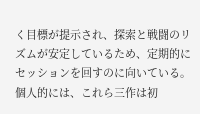く目標が提示され、探索と戦闘のリズムが安定しているため、定期的にセッションを回すのに向いている。個人的には、これら三作は初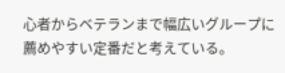心者からベテランまで幅広いグループに薦めやすい定番だと考えている。